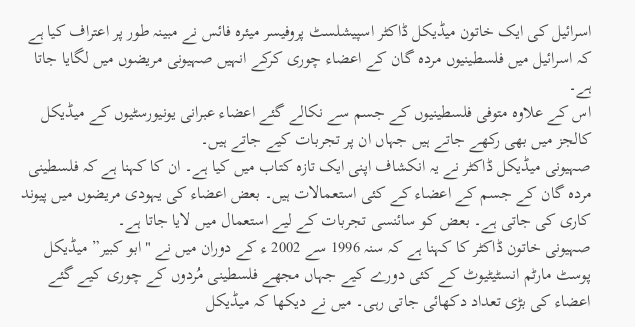اسرائیل کی ایک خاتون میڈیکل ڈاکٹر اسپیشلسٹ پروفیسر میئرہ فائس نے مبینہ طور پر اعتراف کیا ہے کہ اسرائیل میں فلسطینیوں مردہ گان کے اعضاء چوری کرکے انہیں صہیونی مریضوں میں لگایا جاتا ہے۔
اس کے علاوہ متوفی فلسطینیوں کے جسم سے نکالے گئے اعضاء عبرانی یونیورسٹیوں کے میڈیکل کالجز میں بھی رکھے جاتے ہیں جہاں ان پر تجربات کیے جاتے ہیں۔
صہیونی میڈیکل ڈاکٹر نے یہ انکشاف اپنی ایک تازہ کتاب میں کیا ہے۔ ان کا کہنا ہے کہ فلسطینی مردہ گان کے جسم کے اعضاء کے کئی استعمالات ہیں۔ بعض اعضاء کی یہودی مریضوں میں پیوند کاری کی جاتی ہے۔ بعض کو سائنسی تجربات کے لیے استعمال میں لایا جاتا ہے۔
صہیونی خاتون ڈاکٹر کا کہنا ہے کہ سنہ 1996 سے 2002 ء کے دوران میں نے "ابو کبیر” میڈیکل پوسٹ مارٹم انسٹیٹیوٹ کے کئی دورے کیے جہاں مجھے فلسطینی مُردوں کے چوری کیے گئے اعضاء کی بڑی تعداد دکھائی جاتی رہی۔ میں نے دیکھا کہ میڈیکل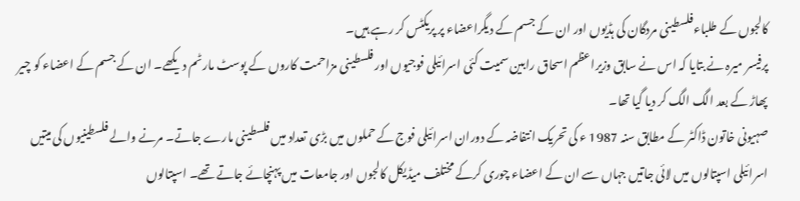کالجوں کے طلباءفلسطینی مردگان کی ہڈیوں اور ان کے جسم کے دیگراعضاء پر پریکٹس کر رہے ہیں۔
پرفیسر میرہ نے بتایا کہ اس نے سابق وزیراعظم اسحاق رابین سمیت کئی اسرائیلی فوجیوں اور فلسطینی مزاحمت کاروں کے پوسٹ مارٹم دیکھے۔ ان کے جسم کے اعضاء کو چیر پھاڑ کے بعد الگ الگ کر دیا گیا تھا۔
صہیونی خاتون ڈاکٹر کے مطابق سنہ 1987 ء کی تحریک انتفاضہ کے دوران اسرائیلی فوج کے حملوں میں بڑی تعداد میں فلسطینی مارے جاتے۔ مرنے والے فلسطینیوں کی میتیں اسرائیلی اسپتالوں میں لائی جاتیں جہاں سے ان کے اعضاء چوری کرکے مختلف میڈیکل کالجوں اور جامعات میں پہنچائے جاتے تھے۔ اسپتالوں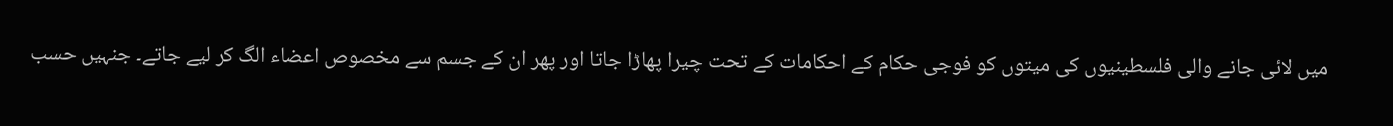میں لائی جانے والی فلسطینیوں کی میتوں کو فوجی حکام کے احکامات کے تحت چیرا پھاڑا جاتا اور پھر ان کے جسم سے مخصوص اعضاء الگ کر لیے جاتے۔ جنہیں حسب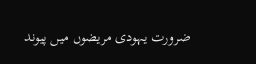ضرورت یہودی مریضوں میں پیوند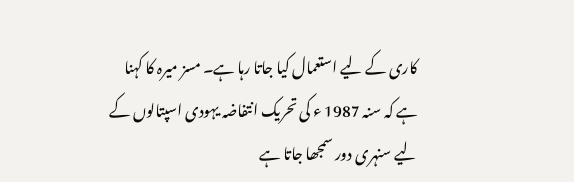کاری کے لیے استعمال کیا جاتا رہا ہے۔ مسز میرہ کا کہنا ہے کہ سنہ 1987 ء کی تحریک انتفاضہ یہودی اسپتالوں کے لیے سنہری دور سمجھا جاتا ہے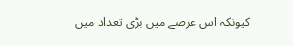کیونکہ اس عرصے میں بڑی تعداد میں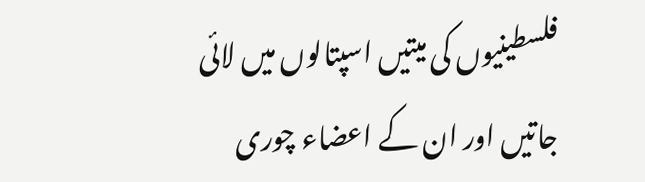فلسطینیوں کی میتیں اسپتالوں میں لائی جاتیں اور ان کے اعضاء چوری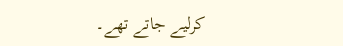کرلیے جاتے تھے۔